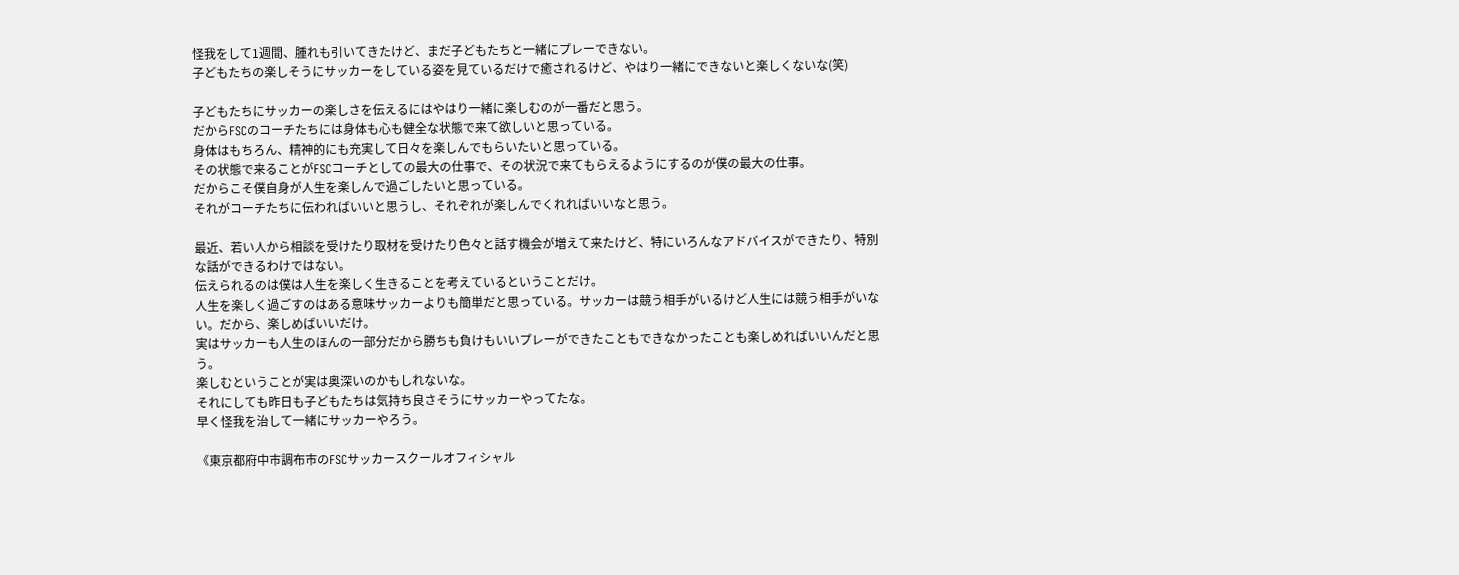怪我をして1週間、腫れも引いてきたけど、まだ子どもたちと一緒にプレーできない。
子どもたちの楽しそうにサッカーをしている姿を見ているだけで癒されるけど、やはり一緒にできないと楽しくないな(笑)

子どもたちにサッカーの楽しさを伝えるにはやはり一緒に楽しむのが一番だと思う。
だからFSCのコーチたちには身体も心も健全な状態で来て欲しいと思っている。
身体はもちろん、精神的にも充実して日々を楽しんでもらいたいと思っている。
その状態で来ることがFSCコーチとしての最大の仕事で、その状況で来てもらえるようにするのが僕の最大の仕事。
だからこそ僕自身が人生を楽しんで過ごしたいと思っている。
それがコーチたちに伝わればいいと思うし、それぞれが楽しんでくれればいいなと思う。

最近、若い人から相談を受けたり取材を受けたり色々と話す機会が増えて来たけど、特にいろんなアドバイスができたり、特別な話ができるわけではない。
伝えられるのは僕は人生を楽しく生きることを考えているということだけ。
人生を楽しく過ごすのはある意味サッカーよりも簡単だと思っている。サッカーは競う相手がいるけど人生には競う相手がいない。だから、楽しめばいいだけ。
実はサッカーも人生のほんの一部分だから勝ちも負けもいいプレーができたこともできなかったことも楽しめればいいんだと思う。
楽しむということが実は奥深いのかもしれないな。
それにしても昨日も子どもたちは気持ち良さそうにサッカーやってたな。
早く怪我を治して一緒にサッカーやろう。

《東京都府中市調布市のFSCサッカースクールオフィシャル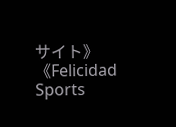サイト》
《Felicidad Sports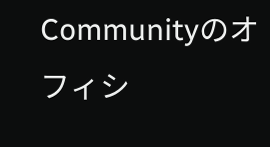Communityのオフィシ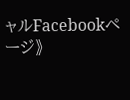ャルFacebookページ》